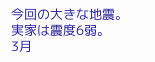今回の大きな地震。
実家は震度6弱。
3月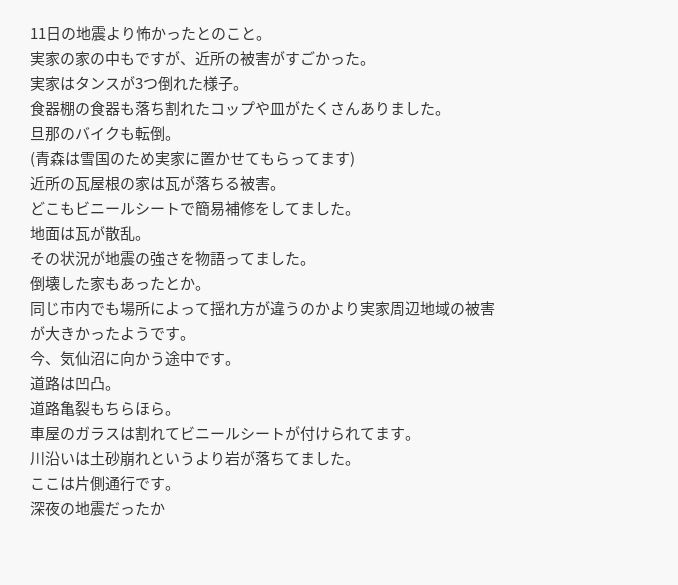11日の地震より怖かったとのこと。
実家の家の中もですが、近所の被害がすごかった。
実家はタンスが3つ倒れた様子。
食器棚の食器も落ち割れたコップや皿がたくさんありました。
旦那のバイクも転倒。
(青森は雪国のため実家に置かせてもらってます)
近所の瓦屋根の家は瓦が落ちる被害。
どこもビニールシートで簡易補修をしてました。
地面は瓦が散乱。
その状況が地震の強さを物語ってました。
倒壊した家もあったとか。
同じ市内でも場所によって揺れ方が違うのかより実家周辺地域の被害が大きかったようです。
今、気仙沼に向かう途中です。
道路は凹凸。
道路亀裂もちらほら。
車屋のガラスは割れてビニールシートが付けられてます。
川沿いは土砂崩れというより岩が落ちてました。
ここは片側通行です。
深夜の地震だったか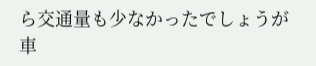ら交通量も少なかったでしょうが
車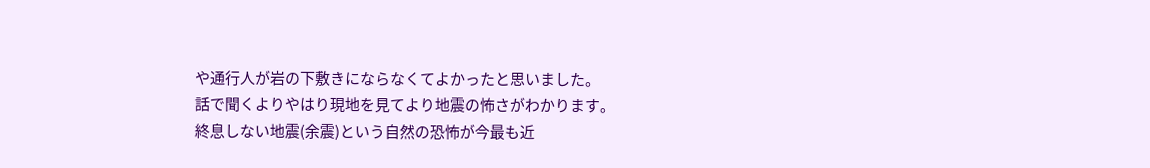や通行人が岩の下敷きにならなくてよかったと思いました。
話で聞くよりやはり現地を見てより地震の怖さがわかります。
終息しない地震(余震)という自然の恐怖が今最も近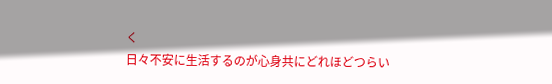く
日々不安に生活するのが心身共にどれほどつらい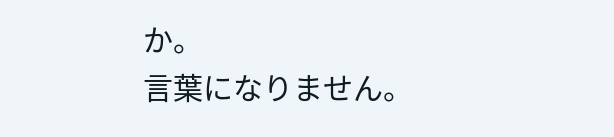か。
言葉になりません。